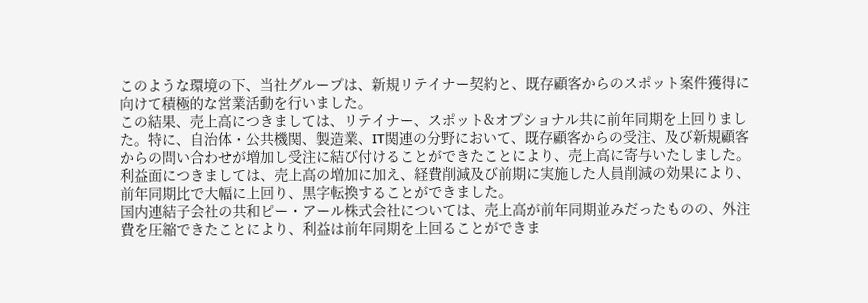このような環境の下、当社グループは、新規リテイナー契約と、既存顧客からのスポット案件獲得に向けて積極的な営業活動を行いました。
この結果、売上高につきましては、リテイナー、スポット&オプショナル共に前年同期を上回りました。特に、自治体・公共機関、製造業、IT関連の分野において、既存顧客からの受注、及び新規顧客からの問い合わせが増加し受注に結び付けることができたことにより、売上高に寄与いたしました。利益面につきましては、売上高の増加に加え、経費削減及び前期に実施した人員削減の効果により、前年同期比で大幅に上回り、黒字転換することができました。
国内連結子会社の共和ピー・アール株式会社については、売上高が前年同期並みだったものの、外注費を圧縮できたことにより、利益は前年同期を上回ることができま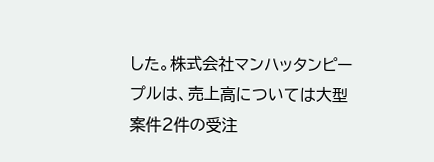した。株式会社マンハッタンピープルは、売上高については大型案件2件の受注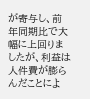が寄与し、前年同期比で大幅に上回りましたが、利益は人件費が膨らんだことによ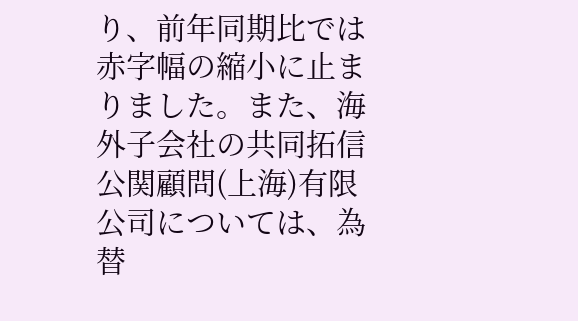り、前年同期比では赤字幅の縮小に止まりました。また、海外子会社の共同拓信公関顧問(上海)有限公司については、為替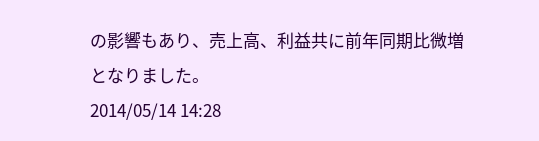の影響もあり、売上高、利益共に前年同期比微増となりました。
2014/05/14 14:28